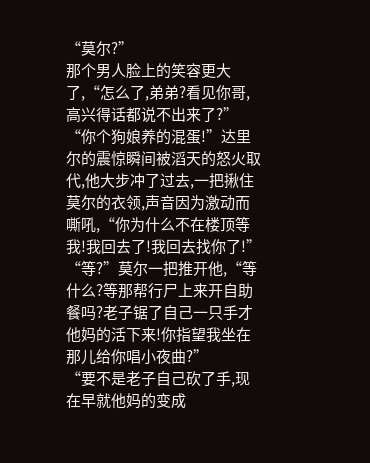“莫尔?”
那个男人脸上的笑容更大了,“怎么了,弟弟?看见你哥,高兴得话都说不出来了?”
“你个狗娘养的混蛋!”达里尔的震惊瞬间被滔天的怒火取代,他大步冲了过去,一把揪住莫尔的衣领,声音因为激动而嘶吼,“你为什么不在楼顶等我!我回去了!我回去找你了!”
“等?”莫尔一把推开他,“等什么?等那帮行尸上来开自助餐吗?老子锯了自己一只手才他妈的活下来!你指望我坐在那儿给你唱小夜曲?”
“要不是老子自己砍了手,现在早就他妈的变成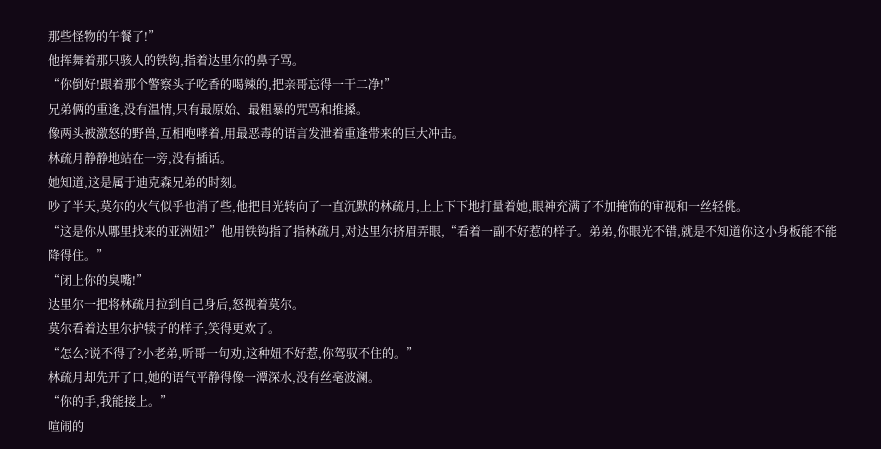那些怪物的午餐了!”
他挥舞着那只骇人的铁钩,指着达里尔的鼻子骂。
“你倒好!跟着那个警察头子吃香的喝辣的,把亲哥忘得一干二净!”
兄弟俩的重逢,没有温情,只有最原始、最粗暴的咒骂和推搡。
像两头被激怒的野兽,互相咆哮着,用最恶毒的语言发泄着重逢带来的巨大冲击。
林疏月静静地站在一旁,没有插话。
她知道,这是属于迪克森兄弟的时刻。
吵了半天,莫尔的火气似乎也消了些,他把目光转向了一直沉默的林疏月,上上下下地打量着她,眼神充满了不加掩饰的审视和一丝轻佻。
“这是你从哪里找来的亚洲妞?”他用铁钩指了指林疏月,对达里尔挤眉弄眼,“看着一副不好惹的样子。弟弟,你眼光不错,就是不知道你这小身板能不能降得住。”
“闭上你的臭嘴!”
达里尔一把将林疏月拉到自己身后,怒视着莫尔。
莫尔看着达里尔护犊子的样子,笑得更欢了。
“怎么?说不得了?小老弟,听哥一句劝,这种妞不好惹,你驾驭不住的。”
林疏月却先开了口,她的语气平静得像一潭深水,没有丝毫波澜。
“你的手,我能接上。”
喧闹的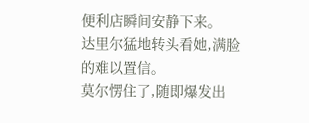便利店瞬间安静下来。
达里尔猛地转头看她,满脸的难以置信。
莫尔愣住了,随即爆发出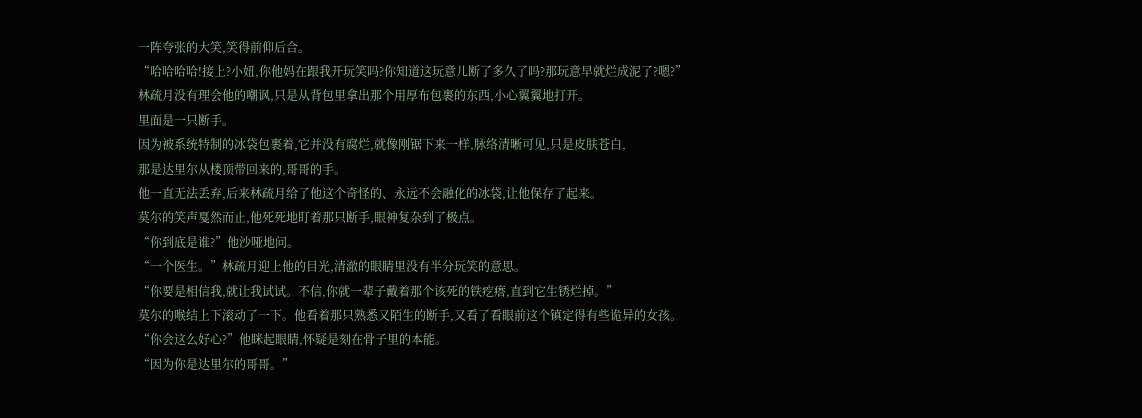一阵夸张的大笑,笑得前仰后合。
“哈哈哈哈!接上?小妞,你他妈在跟我开玩笑吗?你知道这玩意儿断了多久了吗?那玩意早就烂成泥了?嗯?”
林疏月没有理会他的嘲讽,只是从背包里拿出那个用厚布包裹的东西,小心翼翼地打开。
里面是一只断手。
因为被系统特制的冰袋包裹着,它并没有腐烂,就像刚锯下来一样,脉络清晰可见,只是皮肤苍白,
那是达里尔从楼顶带回来的,哥哥的手。
他一直无法丢弃,后来林疏月给了他这个奇怪的、永远不会融化的冰袋,让他保存了起来。
莫尔的笑声戛然而止,他死死地盯着那只断手,眼神复杂到了极点。
“你到底是谁?”他沙哑地问。
“一个医生。”林疏月迎上他的目光,清澈的眼睛里没有半分玩笑的意思。
“你要是相信我,就让我试试。不信,你就一辈子戴着那个该死的铁疙瘩,直到它生锈烂掉。”
莫尔的喉结上下滚动了一下。他看着那只熟悉又陌生的断手,又看了看眼前这个镇定得有些诡异的女孩。
“你会这么好心?”他眯起眼睛,怀疑是刻在骨子里的本能。
“因为你是达里尔的哥哥。”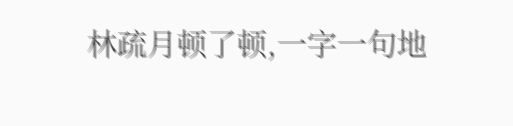林疏月顿了顿,一字一句地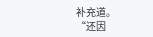补充道。
“还因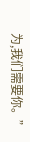为,我们需要你。”